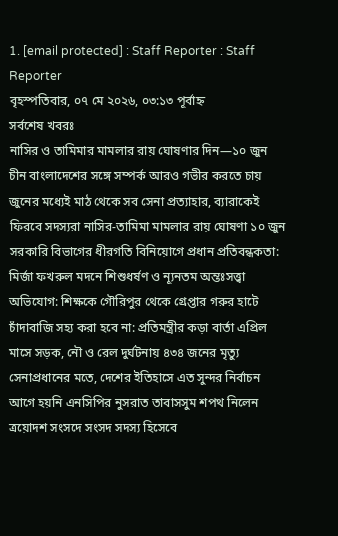1. [email protected] : Staff Reporter : Staff Reporter
বৃহস্পতিবার, ০৭ মে ২০২৬, ০৩:১৩ পূর্বাহ্ন
সর্বশেষ খবরঃ
নাসির ও তামিমার মামলার রায় ঘোষণার দিন—১০ জুন চীন বাংলাদেশের সঙ্গে সম্পর্ক আরও গভীর করতে চায় জুনের মধ্যেই মাঠ থেকে সব সেনা প্রত্যাহার, ব্যারাকেই ফিরবে সদস্যরা নাসির-তামিমা মামলার রায় ঘোষণা ১০ জুন সরকারি বিভাগের ধীরগতি বিনিয়োগে প্রধান প্রতিবন্ধকতা: মির্জা ফখরুল মদনে শিশুধর্ষণ ও ন্যূনতম অন্তঃসত্ত্বা অভিযোগ: শিক্ষকে গৌরিপুর থেকে গ্রেপ্তার গরুর হাটে চাঁদাবাজি সহ্য করা হবে না: প্রতিমন্ত্রীর কড়া বার্তা এপ্রিল মাসে সড়ক, নৌ ও রেল দুর্ঘটনায় ৪৩৪ জনের মৃত্যু সেনাপ্রধানের মতে, দেশের ইতিহাসে এত সুন্দর নির্বাচন আগে হয়নি এনসিপির নুসরাত তাবাসসুম শপথ নিলেন ত্রয়োদশ সংসদে সংসদ সদস্য হিসেবে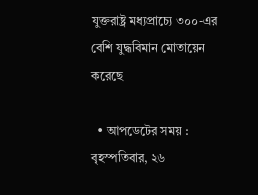যুক্তরাষ্ট্র মধ্যপ্রাচ্যে ৩০০-এর বেশি যুদ্ধবিমান মোতায়েন করেছে

  • আপডেটের সময় : বৃহস্পতিবার, ২৬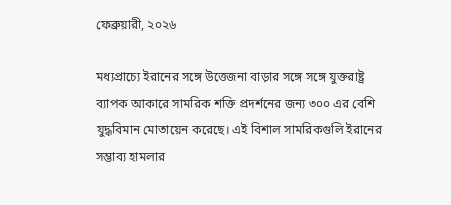ফেব্রুয়ারী, ২০২৬

মধ্যপ্রাচ্যে ইরানের সঙ্গে উত্তেজনা বাড়ার সঙ্গে সঙ্গে যুক্তরাষ্ট্র ব্যাপক আকারে সামরিক শক্তি প্রদর্শনের জন্য ৩০০ এর বেশি যুদ্ধবিমান মোতায়েন করেছে। এই বিশাল সামরিকগুলি ইরানের সম্ভাব্য হামলার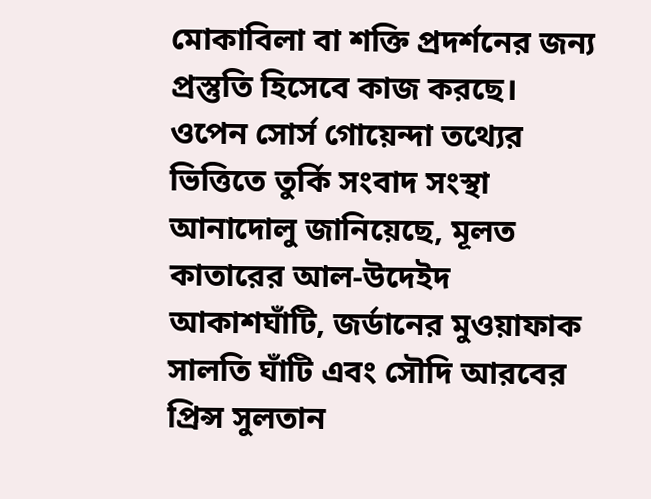মোকাবিলা বা শক্তি প্রদর্শনের জন্য প্রস্তুতি হিসেবে কাজ করছে। ওপেন সোর্স গোয়েন্দা তথ্যের ভিত্তিতে তুর্কি সংবাদ সংস্থা আনাদোলু জানিয়েছে, মূলত কাতারের আল-উদেইদ আকাশঘাঁটি, জর্ডানের মুওয়াফাক সালতি ঘাঁটি এবং সৌদি আরবের প্রিন্স সুলতান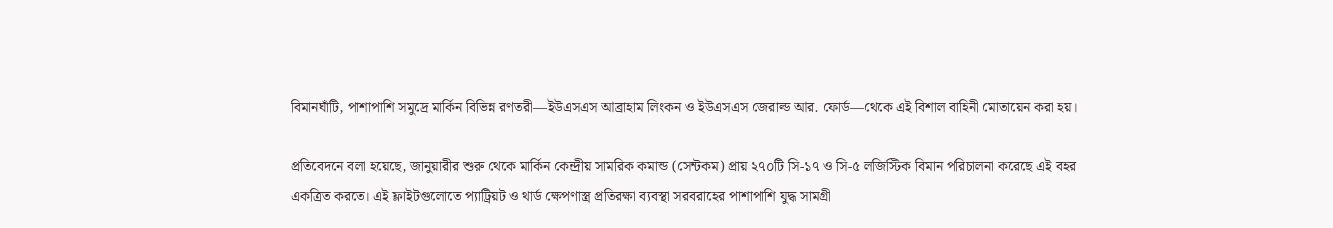বিমানঘাঁটি, পাশাপাশি সমুদ্রে মার্কিন বিভিন্ন রণতরী—ইউএসএস আব্রাহাম লিংকন ও ইউএসএস জেরাল্ড আর. ফোর্ড—থেকে এই বিশাল বাহিনী মোতায়েন করা হয়।

প্রতিবেদনে বলা হয়েছে, জানুয়ারীর শুরু থেকে মার্কিন কেন্দ্রীয় সামরিক কমান্ড (সেন্টকম) প্রায় ২৭০টি সি-১৭ ও সি-৫ লজিস্টিক বিমান পরিচালনা করেছে এই বহর একত্রিত করতে। এই ফ্লাইটগুলোতে প্যাট্রিয়ট ও থার্ড ক্ষেপণাস্ত্র প্রতিরক্ষা ব্যবস্থা সরবরাহের পাশাপাশি যুদ্ধ সামগ্রী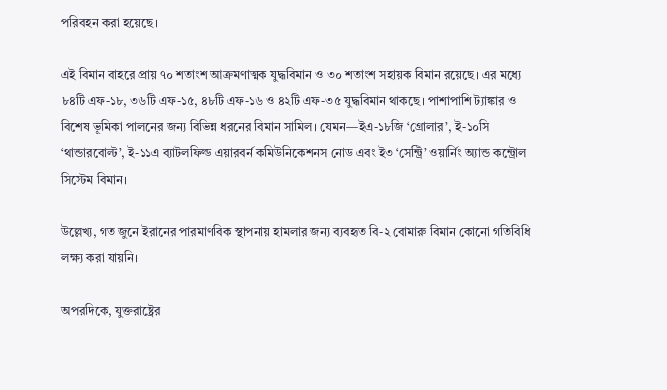পরিবহন করা হয়েছে।

এই বিমান বাহরে প্রায় ৭০ শতাংশ আক্রমণাত্মক যুদ্ধবিমান ও ৩০ শতাংশ সহায়ক বিমান রয়েছে। এর মধ্যে ৮৪টি এফ-১৮, ৩৬টি এফ-১৫, ৪৮টি এফ-১৬ ও ৪২টি এফ-৩৫ যুদ্ধবিমান থাকছে। পাশাপাশি ট্যাঙ্কার ও বিশেষ ভূমিকা পালনের জন্য বিভিন্ন ধরনের বিমান সামিল। যেমন—ইএ-১৮জি ‘গ্রোলার’, ই-১০সি ‘থান্ডারবোল্ট’, ই-১১এ ব্যাটলফিল্ড এয়ারবর্ন কমিউনিকেশনস নোড এবং ই৩ ‘সেন্ট্রি’ ওয়ার্নিং অ্যান্ড কন্ট্রোল সিস্টেম বিমান।

উল্লেখ্য, গত জুনে ইরানের পারমাণবিক স্থাপনায় হামলার জন্য ব্যবহৃত বি-২ বোমারু বিমান কোনো গতিবিধি লক্ষ্য করা যায়নি।

অপরদিকে, যুক্তরাষ্ট্রের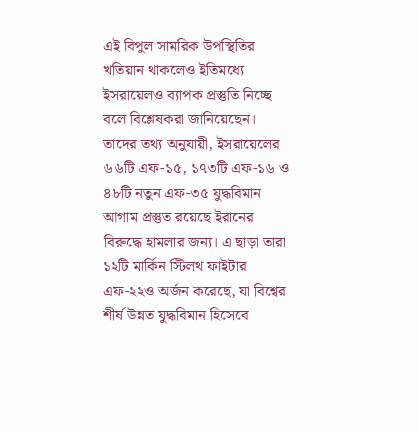এই বিপুল সামরিক উপস্থিতির খতিয়ান থাকলেও ইতিমধ্যে ইসরায়েলও ব্যাপক প্রস্তুতি নিচ্ছে বলে বিশ্লেষকরা জানিয়েছেন। তাদের তথ্য অনুযায়ী, ইসরায়েলের ৬৬টি এফ-১৫, ১৭৩টি এফ-১৬ ও ৪৮টি নতুন এফ-৩৫ যুদ্ধবিমান আগাম প্রস্তুত রয়েছে ইরানের বিরুদ্ধে হামলার জন্য। এ ছাড়া তারা ১২টি মার্কিন স্টিলথ ফাইটার এফ-২২ও অর্জন করেছে, যা বিশ্বের শীর্ষ উন্নত যুদ্ধবিমান হিসেবে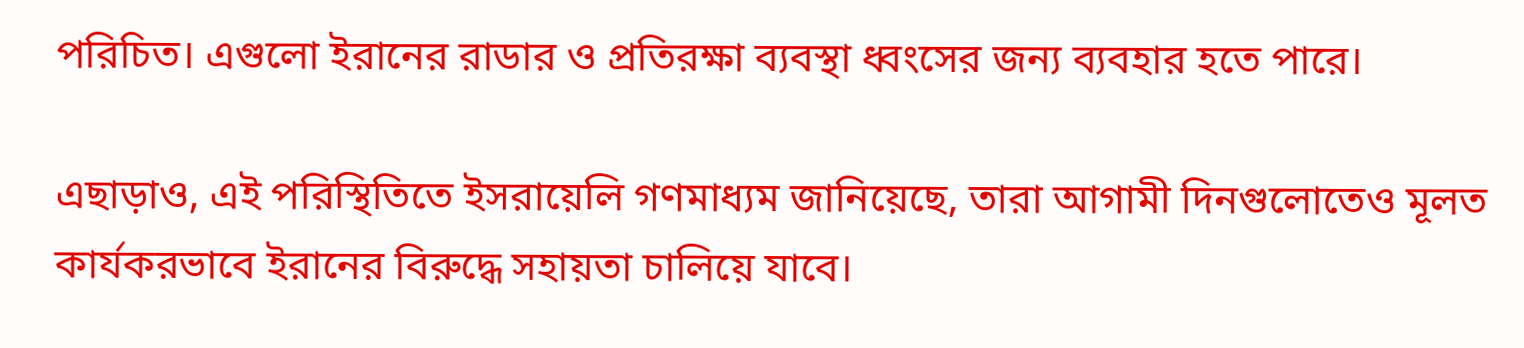পরিচিত। এগুলো ইরানের রাডার ও প্রতিরক্ষা ব্যবস্থা ধ্বংসের জন্য ব্যবহার হতে পারে।

এছাড়াও, এই পরিস্থিতিতে ইসরায়েলি গণমাধ্যম জানিয়েছে, তারা আগামী দিনগুলোতেও মূলত কার্যকরভাবে ইরানের বিরুদ্ধে সহায়তা চালিয়ে যাবে।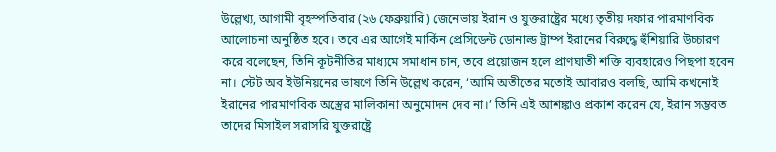উল্লেখ্য, আগামী বৃহস্পতিবার (২৬ ফেব্রুয়ারি) জেনেভায় ইরান ও যুক্তরাষ্ট্রের মধ্যে তৃতীয় দফার পারমাণবিক আলোচনা অনুষ্ঠিত হবে। তবে এর আগেই মার্কিন প্রেসিডেন্ট ডোনাল্ড ট্রাম্প ইরানের বিরুদ্ধে হুঁশিয়ারি উচ্চারণ করে বলেছেন, তিনি কূটনীতির মাধ্যমে সমাধান চান, তবে প্রয়োজন হলে প্রাণঘাতী শক্তি ব্যবহারেও পিছপা হবেন না। স্টেট অব ইউনিয়নের ভাষণে তিনি উল্লেখ করেন, ‘আমি অতীতের মতোই আবারও বলছি, আমি কখনোই ইরানের পারমাণবিক অস্ত্রের মালিকানা অনুমোদন দেব না।’ তিনি এই আশঙ্কাও প্রকাশ করেন যে, ইরান সম্ভবত তাদের মিসাইল সরাসরি যুক্তরাষ্ট্রে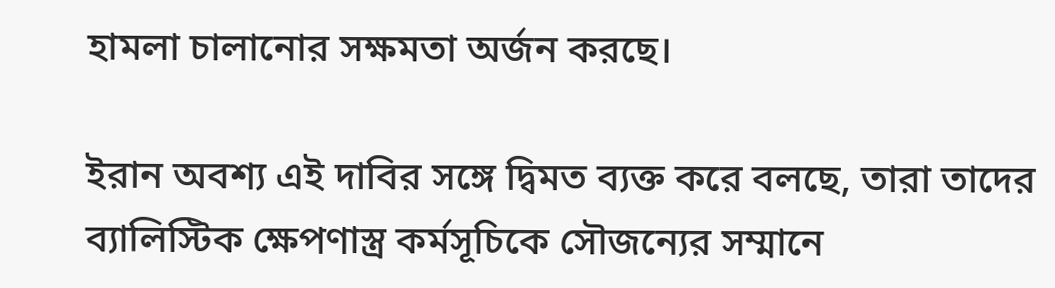হামলা চালানোর সক্ষমতা অর্জন করছে।

ইরান অবশ্য এই দাবির সঙ্গে দ্বিমত ব্যক্ত করে বলছে, তারা তাদের ব্যালিস্টিক ক্ষেপণাস্ত্র কর্মসূচিকে সৌজন্যের সম্মানে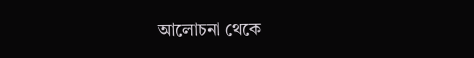আলোচনা থেকে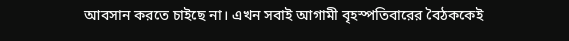আবসান করতে চাইছে না। এখন সবাই আগামী বৃহস্পতিবারের বৈঠককেই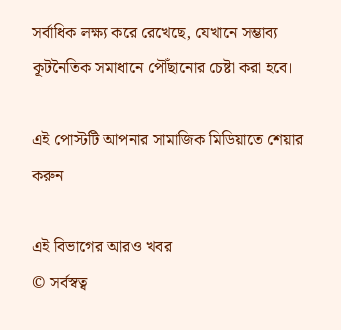সর্বাধিক লক্ষ্য করে রেখেছে, যেখানে সম্ভাব্য কূটনৈতিক সমাধানে পৌঁছানোর চেষ্টা করা হবে।

এই পোস্টটি আপনার সামাজিক মিডিয়াতে শেয়ার করুন

এই বিভাগের আরও খবর
© সর্বস্বত্ব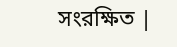সংরক্ষিত |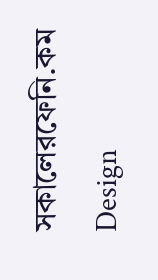সকালেরফেনি.কম
Design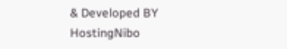& Developed BY HostingNibo